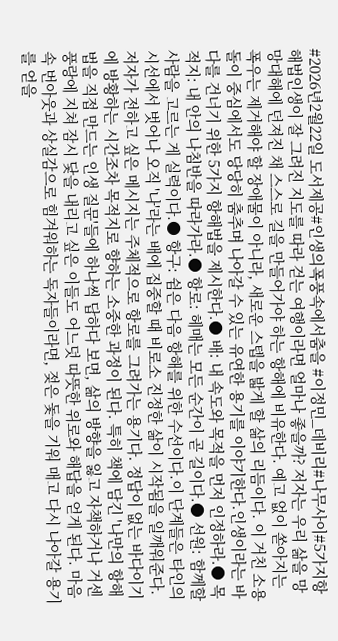#2026년2월22일 도서제공#인생의폭풍속에서춤을 #이정민_데비리#나무사이#5가지항해법인생이 잘 그려진 지도를 따라 걷는 여행이라면 얼마나 좋을까? 저자는 우리 삶을 망망대해에 던져진 채 스스로 길을 만들어가야 하는 항해에 비유한다. 예고 없이 쏟아지는 폭우는 제거해야 할 장애물이 아니라, 새로운 스텝을 밟게 할 삶의 리듬이다. 이 거친 소용돌이 중심에서도 당당히 춤추며 나아갈 수 있는 유연한 용기를 이야기한다.인생이라는 바다를 건너기 위한 5가지 항해법을 제시한다.● 배: 내 속도와 목적을 먼저 인정하라.● 목적지: 내 안의 나침반을 따라가라.● 항로: 헤매는 모든 순간이 곧 길이다.● 선원: 함께할 사람을 고르는 게 실력이다.● 항구: 쉼은 다음 항해를 위한 수선이다.이 단계들은 타인의 시선에서 벗어나 오직 '나'라는 배에 집중할 때 비로소 진정한 삶이 시작됨을 일깨워준다.저자가 전하고 싶은 메시지는 주체적으로 항로를 그려가는 용기다. 정답이 없는 바다이기에 방황하는 시간조차 목적지로 향하는 소중한 과정이 된다. 특히 책에 담긴 '나만의 항해법을 직접 만드는 인생 질문'들에 하나씩 답하다 보면, 삶의 방향을 잃고 자책하거나 거센 풍랑에 지쳐 잠시 닻을 내리고 싶은 이들도 어느덧 따뜻한 위로와 해답을 얻게 된다. 마음속 번아웃과 상실감으로 힘겨워하는 독자들이라면, 젖은 돛을 기워 매고 다시 나아갈 용기를 얻을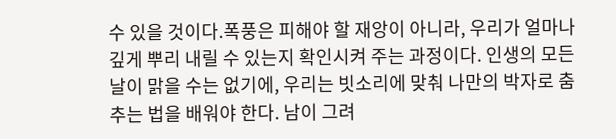수 있을 것이다.폭풍은 피해야 할 재앙이 아니라, 우리가 얼마나 깊게 뿌리 내릴 수 있는지 확인시켜 주는 과정이다. 인생의 모든 날이 맑을 수는 없기에, 우리는 빗소리에 맞춰 나만의 박자로 춤추는 법을 배워야 한다. 남이 그려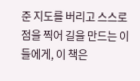준 지도를 버리고 스스로 점을 찍어 길을 만드는 이들에게, 이 책은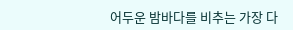어두운 밤바다를 비추는 가장 다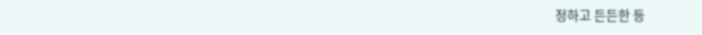정하고 든든한 등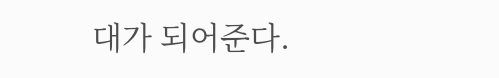대가 되어준다.